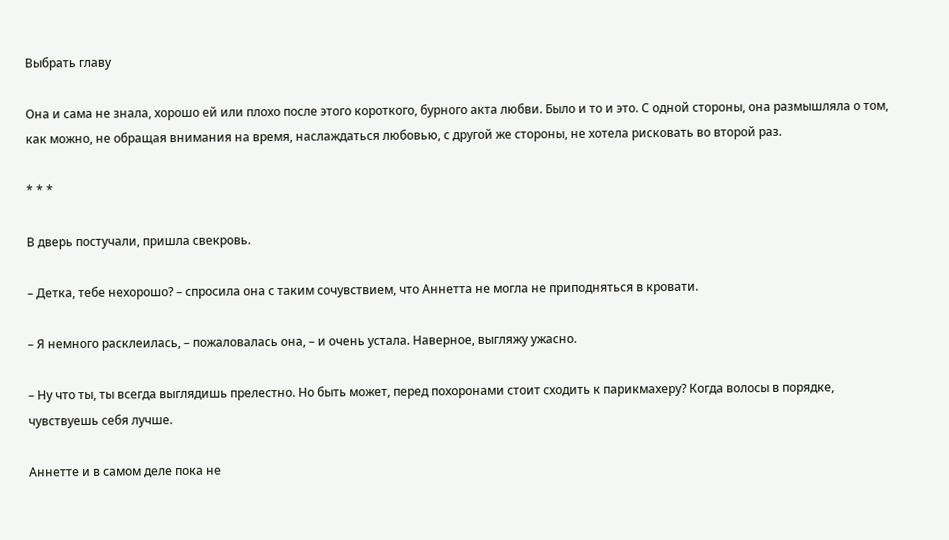Выбрать главу

Она и сама не знала, хорошо ей или плохо после этого короткого, бурного акта любви. Было и то и это. С одной стороны, она размышляла о том, как можно, не обращая внимания на время, наслаждаться любовью, с другой же стороны, не хотела рисковать во второй раз.

* * *

В дверь постучали, пришла свекровь.

– Детка, тебе нехорошо? – спросила она с таким сочувствием, что Аннетта не могла не приподняться в кровати.

– Я немного расклеилась, – пожаловалась она, – и очень устала. Наверное, выгляжу ужасно.

– Ну что ты, ты всегда выглядишь прелестно. Но быть может, перед похоронами стоит сходить к парикмахеру? Когда волосы в порядке, чувствуешь себя лучше.

Аннетте и в самом деле пока не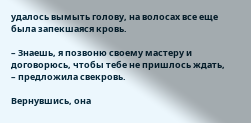удалось вымыть голову, на волосах все еще была запекшаяся кровь.

– Знаешь, я позвоню своему мастеру и договорюсь, чтобы тебе не пришлось ждать, – предложила свекровь.

Вернувшись, она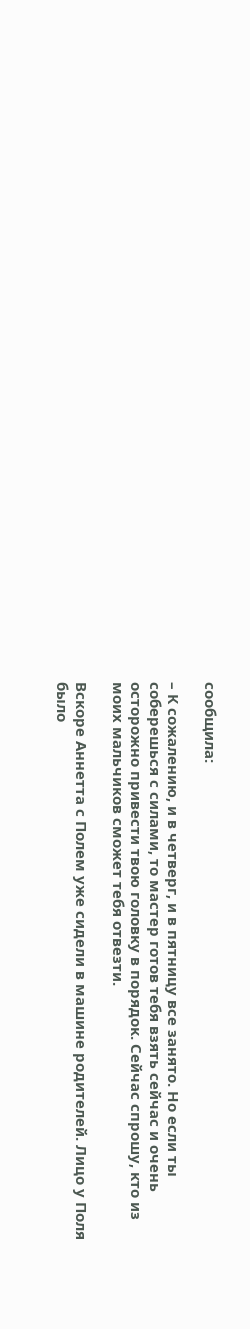сообщила:

– К сожалению, и в четверг, и в пятницу все занято. Но если ты соберешься с силами, то мастер готов тебя взять сейчас и очень осторожно привести твою головку в порядок. Сейчас спрошу, кто из моих мальчиков сможет тебя отвезти.

Вскоре Аннетта с Полем уже сидели в машине родителей. Лицо у Поля было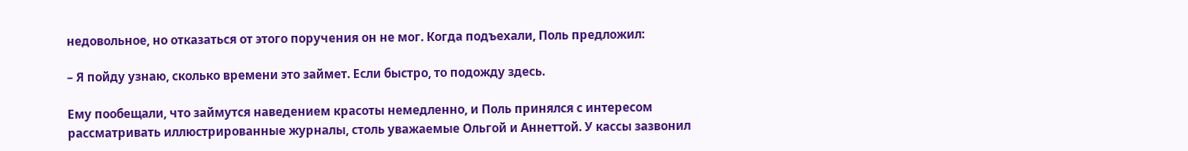недовольное, но отказаться от этого поручения он не мог. Когда подъехали, Поль предложил:

– Я пойду узнаю, сколько времени это займет. Если быстро, то подожду здесь.

Ему пообещали, что займутся наведением красоты немедленно, и Поль принялся с интересом рассматривать иллюстрированные журналы, столь уважаемые Ольгой и Аннеттой. У кассы зазвонил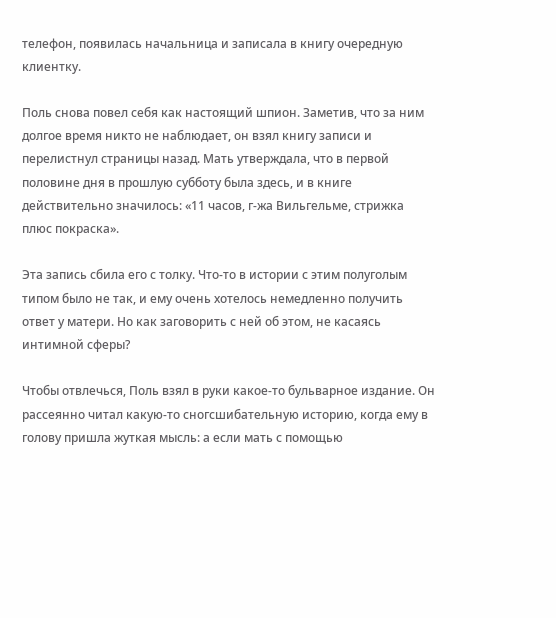телефон, появилась начальница и записала в книгу очередную клиентку.

Поль снова повел себя как настоящий шпион. Заметив, что за ним долгое время никто не наблюдает, он взял книгу записи и перелистнул страницы назад. Мать утверждала, что в первой половине дня в прошлую субботу была здесь, и в книге действительно значилось: «11 часов, г-жа Вильгельме, стрижка плюс покраска».

Эта запись сбила его с толку. Что-то в истории с этим полуголым типом было не так, и ему очень хотелось немедленно получить ответ у матери. Но как заговорить с ней об этом, не касаясь интимной сферы?

Чтобы отвлечься, Поль взял в руки какое-то бульварное издание. Он рассеянно читал какую-то сногсшибательную историю, когда ему в голову пришла жуткая мысль: а если мать с помощью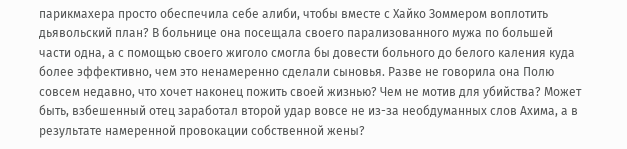парикмахера просто обеспечила себе алиби, чтобы вместе с Хайко Зоммером воплотить дьявольский план? В больнице она посещала своего парализованного мужа по большей части одна, а с помощью своего жиголо смогла бы довести больного до белого каления куда более эффективно, чем это ненамеренно сделали сыновья. Разве не говорила она Полю совсем недавно, что хочет наконец пожить своей жизнью? Чем не мотив для убийства? Может быть, взбешенный отец заработал второй удар вовсе не из-за необдуманных слов Ахима, а в результате намеренной провокации собственной жены?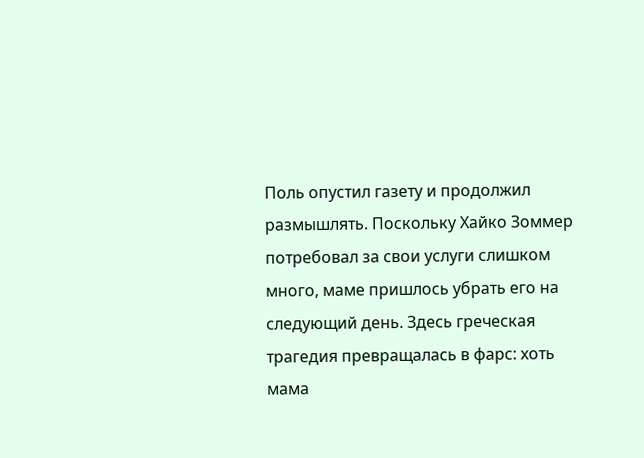Поль опустил газету и продолжил размышлять. Поскольку Хайко Зоммер потребовал за свои услуги слишком много, маме пришлось убрать его на следующий день. Здесь греческая трагедия превращалась в фарс: хоть мама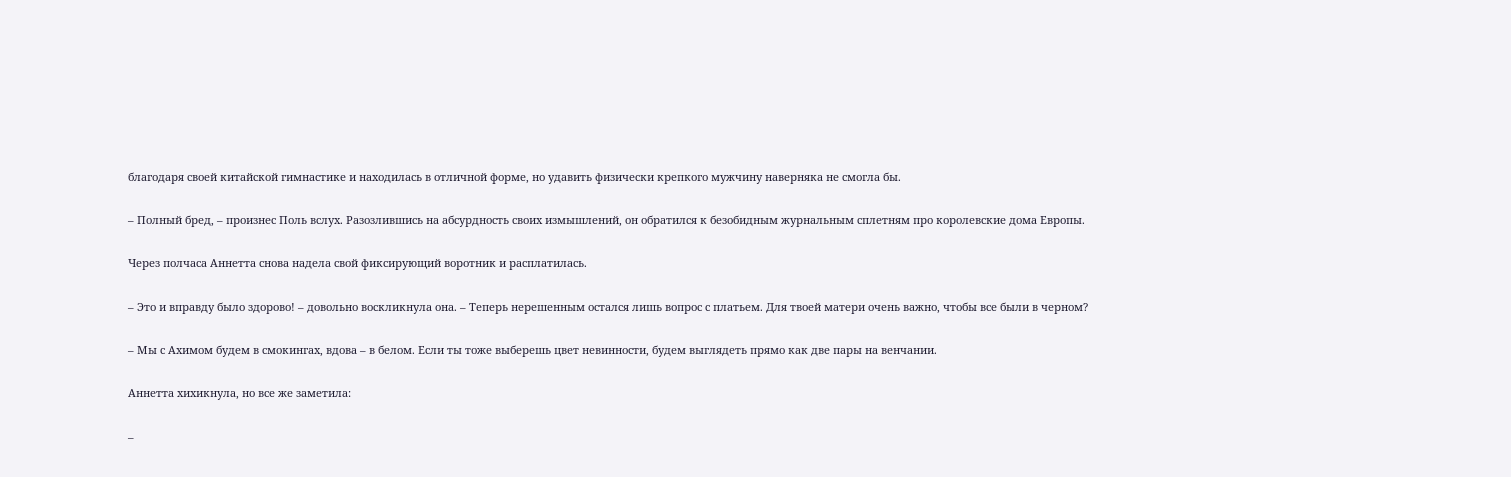благодаря своей китайской гимнастике и находилась в отличной форме, но удавить физически крепкого мужчину наверняка не смогла бы.

– Полный бред, – произнес Поль вслух. Разозлившись на абсурдность своих измышлений, он обратился к безобидным журнальным сплетням про королевские дома Европы.

Через полчаса Аннетта снова надела свой фиксирующий воротник и расплатилась.

– Это и вправду было здорово! – довольно воскликнула она. – Теперь нерешенным остался лишь вопрос с платьем. Для твоей матери очень важно, чтобы все были в черном?

– Мы с Ахимом будем в смокингах, вдова – в белом. Если ты тоже выберешь цвет невинности, будем выглядеть прямо как две пары на венчании.

Аннетта хихикнула, но все же заметила:

–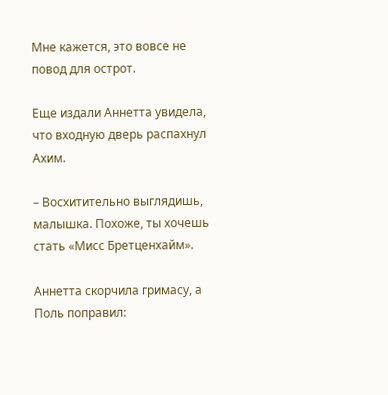Мне кажется, это вовсе не повод для острот.

Еще издали Аннетта увидела, что входную дверь распахнул Ахим.

– Восхитительно выглядишь, малышка. Похоже, ты хочешь стать «Мисс Бретценхайм».

Аннетта скорчила гримасу, а Поль поправил: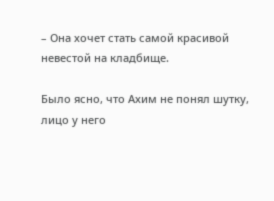– Она хочет стать самой красивой невестой на кладбище.

Было ясно, что Ахим не понял шутку, лицо у него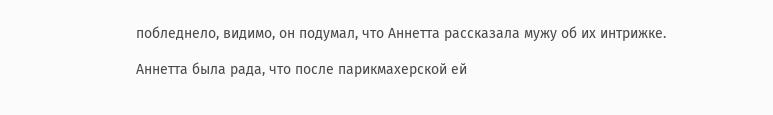побледнело, видимо, он подумал, что Аннетта рассказала мужу об их интрижке.

Аннетта была рада, что после парикмахерской ей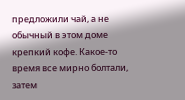предложили чай, а не обычный в этом доме крепкий кофе. Какое-то время все мирно болтали, затем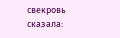свекровь сказала: